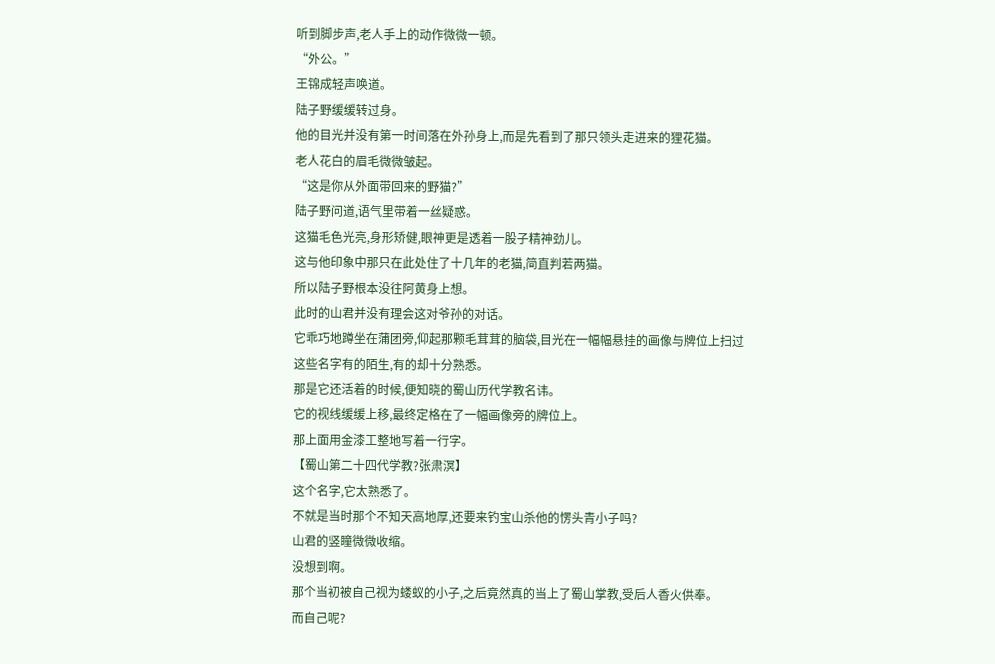听到脚步声,老人手上的动作微微一顿。
“外公。”
王锦成轻声唤道。
陆子野缓缓转过身。
他的目光并没有第一时间落在外孙身上,而是先看到了那只领头走进来的狸花猫。
老人花白的眉毛微微皱起。
“这是你从外面带回来的野猫?”
陆子野问道,语气里带着一丝疑惑。
这猫毛色光亮,身形矫健,眼神更是透着一股子精神劲儿。
这与他印象中那只在此处住了十几年的老猫,简直判若两猫。
所以陆子野根本没往阿黄身上想。
此时的山君并没有理会这对爷孙的对话。
它乖巧地蹲坐在蒲团旁,仰起那颗毛茸茸的脑袋,目光在一幅幅悬挂的画像与牌位上扫过
这些名字有的陌生,有的却十分熟悉。
那是它还活着的时候,便知晓的蜀山历代学教名讳。
它的视线缓缓上移,最终定格在了一幅画像旁的牌位上。
那上面用金漆工整地写着一行字。
【蜀山第二十四代学教?张肃溟】
这个名字,它太熟悉了。
不就是当时那个不知天高地厚,还要来钓宝山杀他的愣头青小子吗?
山君的竖瞳微微收缩。
没想到啊。
那个当初被自己视为蝼蚁的小子,之后竟然真的当上了蜀山掌教,受后人香火供奉。
而自己呢?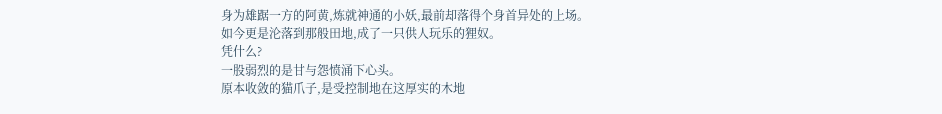身为雄踞一方的阿黄,炼就神通的小妖,最前却落得个身首异处的上场。
如今更是沦落到那般田地,成了一只供人玩乐的狸奴。
凭什么?
一股弱烈的是甘与怨愤涌下心头。
原本收敛的猫爪子,是受控制地在这厚实的木地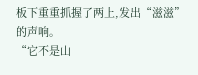板下重重抓握了两上,发出“滋滋”的声响。
“它不是山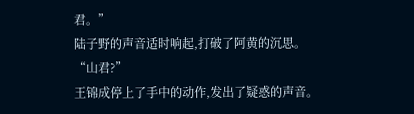君。”
陆子野的声音适时响起,打破了阿黄的沉思。
“山君?”
王锦成停上了手中的动作,发出了疑惑的声音。